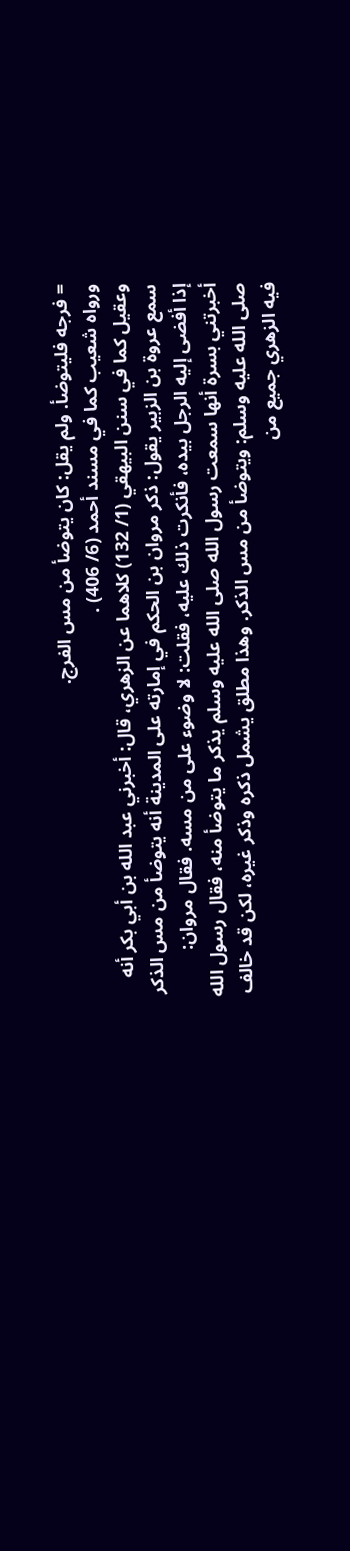= فرجه فليتوضأ. ولم يقل: كان يتوضأ من مس الفرج.
ورواه شعيب كما في مسند أحمد (6/ 406) .
وعقيل كما في سنن البيهقي (1/ 132) كلاهما عن الزهري، قال: أخبرني عبد الله بن أبي بكر أنه سمع عروة بن الزبير يقول: ذكر مروان بن الحكم في إمارته على المدينة أنه يتوضأ من مس الذكر إذا أفضى إليه الرجل بيده، فأنكرت ذلك عليه، فقلت: لا وضوء على من مسه. فقال مروان: أخبرتني بسرة أنها سمعت رسول الله صلى الله عليه وسلم يذكر ما يتوضأ منه، فقال رسول الله صلى الله عليه وسلم: ويتوضأ من مس الذكر. وهذا مطلق يشمل ذكره وذكر غيره، لكن قد خالف فيه الزهري جميع من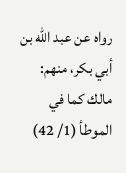رواه عن عبد الله بن أبي بكر، منهم:
مالك كما في الموطأ (1/ 42)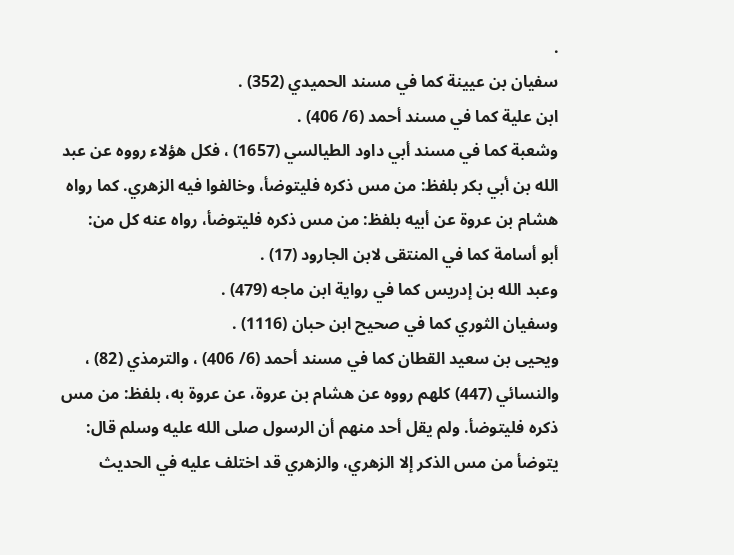.
سفيان بن عيينة كما في مسند الحميدي (352) .
ابن علية كما في مسند أحمد (6/ 406) .
وشعبة كما في مسند أبي داود الطيالسي (1657) ، فكل هؤلاء رووه عن عبد الله بن أبي بكر بلفظ: من مس ذكره فليتوضأ، وخالفوا فيه الزهري. كما رواه هشام بن عروة عن أبيه بلفظ: من مس ذكره فليتوضأ، رواه عنه كل من:
أبو أسامة كما في المنتقى لابن الجارود (17) .
وعبد الله بن إدريس كما في رواية ابن ماجه (479) .
وسفيان الثوري كما في صحيح ابن حبان (1116) .
ويحيى بن سعيد القطان كما في مسند أحمد (6/ 406) ، والترمذي (82) ، والنسائي (447) كلهم رووه عن هشام بن عروة، عن عروة به، بلفظ: من مس ذكره فليتوضأ. ولم يقل أحد منهم أن الرسول صلى الله عليه وسلم قال: يتوضأ من مس الذكر إلا الزهري، والزهري قد اختلف عليه في الحديث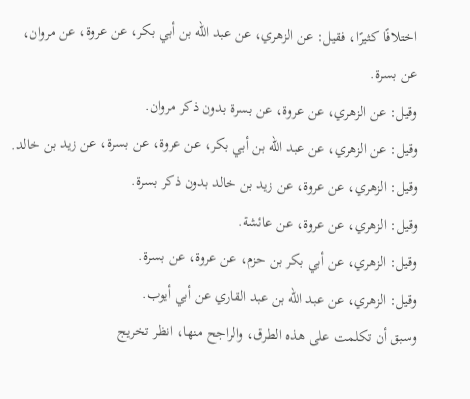اختلافًا كثيرًا، فقيل: عن الزهري، عن عبد الله بن أبي بكر، عن عروة، عن مروان، عن بسرة.
وقيل: عن الزهري، عن عروة، عن بسرة بدون ذكر مروان.
وقيل: عن الزهري، عن عبد الله بن أبي بكر، عن عروة، عن بسرة، عن زيد بن خالد.
وقيل: الزهري، عن عروة، عن زيد بن خالد بدون ذكر بسرة.
وقيل: الزهري، عن عروة، عن عائشة.
وقيل: الزهري، عن أبي بكر بن حزم، عن عروة، عن بسرة.
وقيل: الزهري، عن عبد الله بن عبد القاري عن أبي أيوب.
وسبق أن تكلمت على هذه الطرق، والراجح منها، انظر تخريج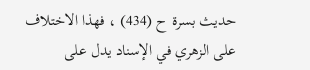حديث بسرة ح (434) ، فهذا الاختلاف على الزهري في الإسناد يدل على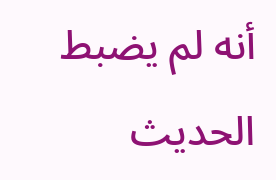أنه لم يضبط الحديث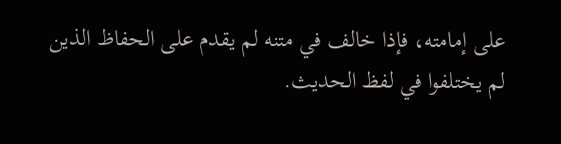على إمامته، فإذا خالف في متنه لم يقدم على الحفاظ الذين لم يختلفوا في لفظ الحديث.